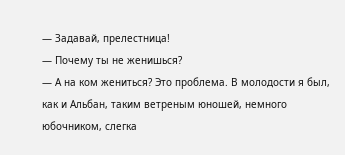— Задавай, прелестница!
— Почему ты не женишься?
— А на ком жениться? Это проблема. В молодости я был, как и Альбан, таким ветреным юношей, немного юбочником, слегка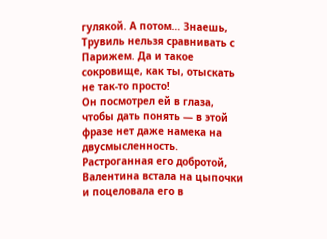гулякой. А потом… Знаешь, Трувиль нельзя сравнивать с Парижем. Да и такое сокровище, как ты, отыскать не так-то просто!
Он посмотрел ей в глаза, чтобы дать понять — в этой фразе нет даже намека на двусмысленность. Растроганная его добротой, Валентина встала на цыпочки и поцеловала его в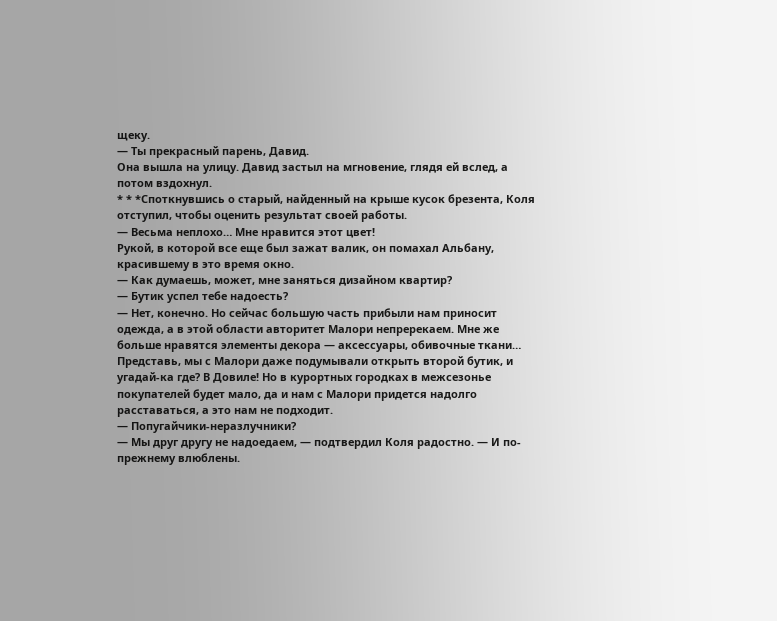щеку.
— Ты прекрасный парень, Давид.
Она вышла на улицу. Давид застыл на мгновение, глядя ей вслед, а потом вздохнул.
* * *Споткнувшись о старый, найденный на крыше кусок брезента, Коля отступил, чтобы оценить результат своей работы.
— Весьма неплохо… Мне нравится этот цвет!
Рукой, в которой все еще был зажат валик, он помахал Альбану, красившему в это время окно.
— Как думаешь, может, мне заняться дизайном квартир?
— Бутик успел тебе надоесть?
— Нет, конечно. Но сейчас большую часть прибыли нам приносит одежда, а в этой области авторитет Малори непререкаем. Мне же больше нравятся элементы декора — аксессуары, обивочные ткани… Представь, мы с Малори даже подумывали открыть второй бутик, и угадай-ка где? В Довиле! Но в курортных городках в межсезонье покупателей будет мало, да и нам с Малори придется надолго расставаться, а это нам не подходит.
— Попугайчики-неразлучники?
— Мы друг другу не надоедаем, — подтвердил Коля радостно. — И по-прежнему влюблены.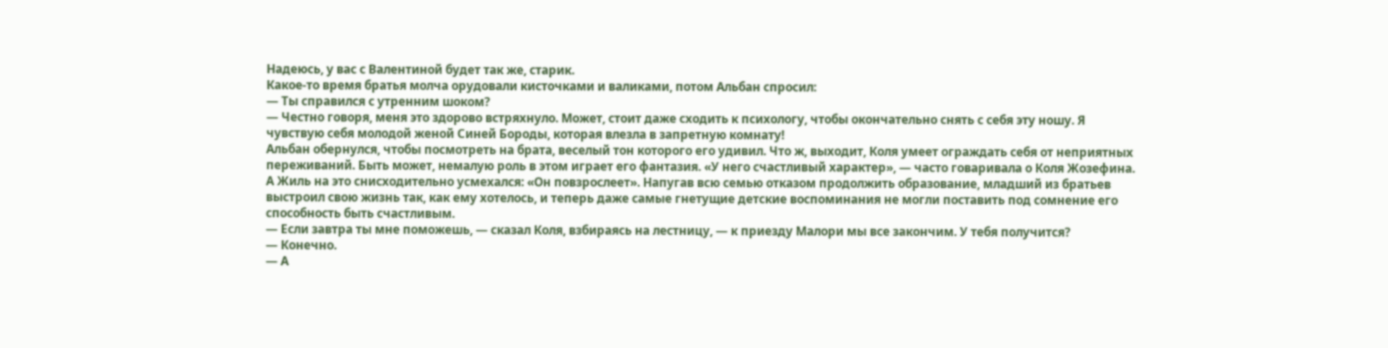Надеюсь, у вас с Валентиной будет так же, старик.
Какое-то время братья молча орудовали кисточками и валиками, потом Альбан спросил:
— Ты справился с утренним шоком?
— Честно говоря, меня это здорово встряхнуло. Может, стоит даже сходить к психологу, чтобы окончательно снять с себя эту ношу. Я чувствую себя молодой женой Синей Бороды, которая влезла в запретную комнату!
Альбан обернулся, чтобы посмотреть на брата, веселый тон которого его удивил. Что ж, выходит, Коля умеет ограждать себя от неприятных переживаний. Быть может, немалую роль в этом играет его фантазия. «У него счастливый характер», — часто говаривала о Коля Жозефина. А Жиль на это снисходительно усмехался: «Он повзрослеет». Напугав всю семью отказом продолжить образование, младший из братьев выстроил свою жизнь так, как ему хотелось, и теперь даже самые гнетущие детские воспоминания не могли поставить под сомнение его способность быть счастливым.
— Если завтра ты мне поможешь, — сказал Коля, взбираясь на лестницу, — к приезду Малори мы все закончим. У тебя получится?
— Конечно.
— А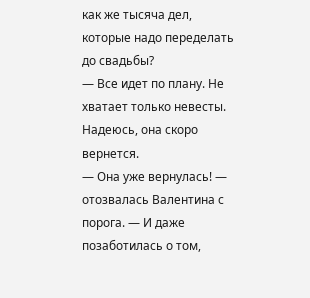как же тысяча дел, которые надо переделать до свадьбы?
— Все идет по плану. Не хватает только невесты. Надеюсь, она скоро вернется.
— Она уже вернулась! — отозвалась Валентина с порога. — И даже позаботилась о том,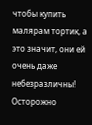чтобы купить малярам тортик, а это значит, они ей очень даже небезразличны!
Осторожно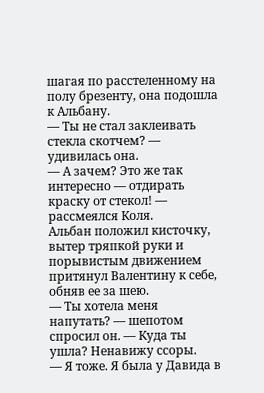шагая по расстеленному на полу брезенту, она подошла к Альбану.
— Ты не стал заклеивать стекла скотчем? — удивилась она.
— А зачем? Это же так интересно — отдирать краску от стекол! — рассмеялся Коля.
Альбан положил кисточку, вытер тряпкой руки и порывистым движением притянул Валентину к себе, обняв ее за шею.
— Ты хотела меня напутать? — шепотом спросил он. — Куда ты ушла? Ненавижу ссоры.
— Я тоже. Я была у Давида в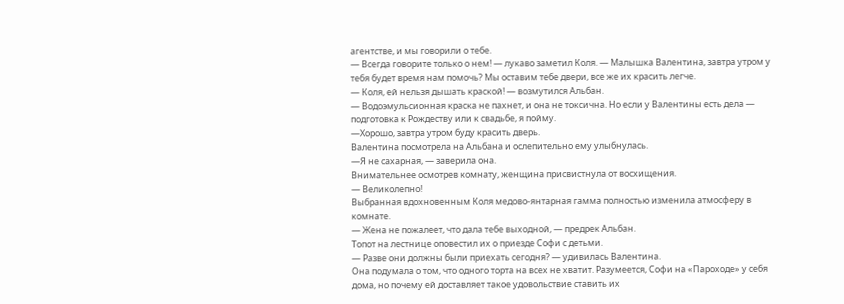агентстве, и мы говорили о тебе.
— Всегда говорите только о нем! — лукаво заметил Коля. — Малышка Валентина, завтра утром у тебя будет время нам помочь? Мы оставим тебе двери, все же их красить легче.
— Коля, ей нельзя дышать краской! — возмутился Альбан.
— Водоэмульсионная краска не пахнет, и она не токсична. Но если у Валентины есть дела — подготовка к Рождеству или к свадьбе, я пойму.
—Хорошо, завтра утром буду красить дверь.
Валентина посмотрела на Альбана и ослепительно ему улыбнулась.
—Я не сахарная, — заверила она.
Внимательнее осмотрев комнату, женщина присвистнула от восхищения.
— Великолепно!
Выбранная вдохновенным Коля медово-янтарная гамма полностью изменила атмосферу в комнате.
— Жена не пожалеет, что дала тебе выходной, — предрек Альбан.
Топот на лестнице оповестил их о приезде Софи с детьми.
— Разве они должны были приехать сегодня? — удивилась Валентина.
Она подумала о том, что одного торта на всех не хватит. Разумеется, Софи на «Пароходе» у себя дома, но почему ей доставляет такое удовольствие ставить их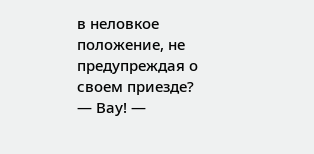в неловкое положение, не предупреждая о своем приезде?
— Вау! —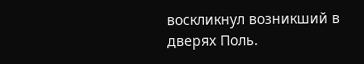воскликнул возникший в дверях Поль.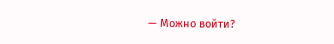— Можно войти?